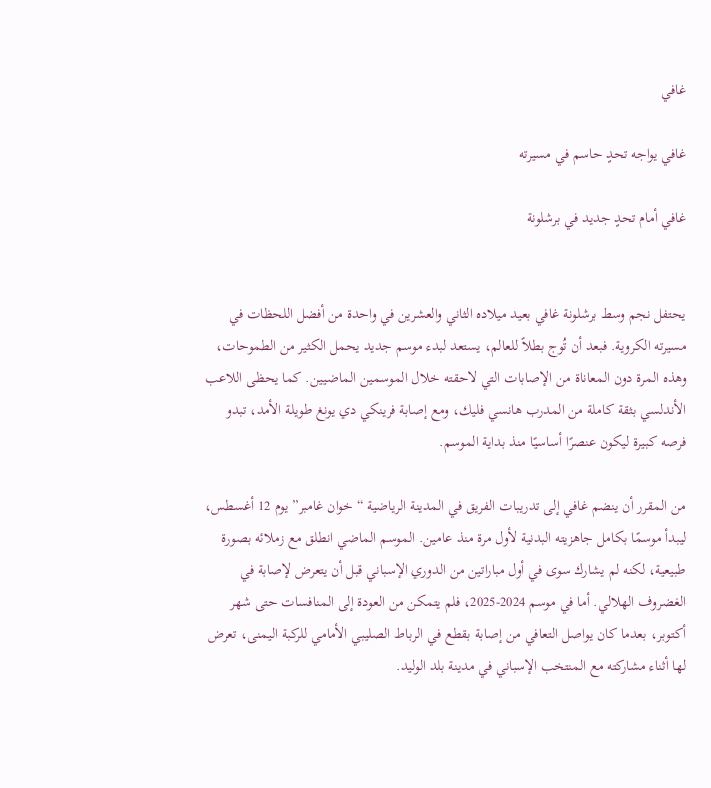غافي

غافي يواجه تحدٍ حاسم في مسيرته

غافي أمام تحدٍ جديد في برشلونة


يحتفل نجم وسط برشلونة غافي بعيد ميلاده الثاني والعشرين في واحدة من أفضل اللحظات في مسيرته الكروية. فبعد أن تُوج بطلاً للعالم، يستعد لبدء موسم جديد يحمل الكثير من الطموحات، وهذه المرة دون المعاناة من الإصابات التي لاحقته خلال الموسمين الماضيين. كما يحظى اللاعب الأندلسي بثقة كاملة من المدرب هانسي فليك، ومع إصابة فرينكي دي يونغ طويلة الأمد، تبدو فرصه كبيرة ليكون عنصرًا أساسيًا منذ بداية الموسم.

من المقرر أن ينضم غافي إلى تدريبات الفريق في المدينة الرياضية “خوان غامبر” يوم 12 أغسطس، ليبدأ موسمًا بكامل جاهزيته البدنية لأول مرة منذ عامين. الموسم الماضي انطلق مع زملائه بصورة طبيعية، لكنه لم يشارك سوى في أول مباراتين من الدوري الإسباني قبل أن يتعرض لإصابة في الغضروف الهلالي. أما في موسم 2024-2025، فلم يتمكن من العودة إلى المنافسات حتى شهر أكتوبر، بعدما كان يواصل التعافي من إصابة بقطع في الرباط الصليبي الأمامي للركبة اليمنى، تعرض لها أثناء مشاركته مع المنتخب الإسباني في مدينة بلد الوليد.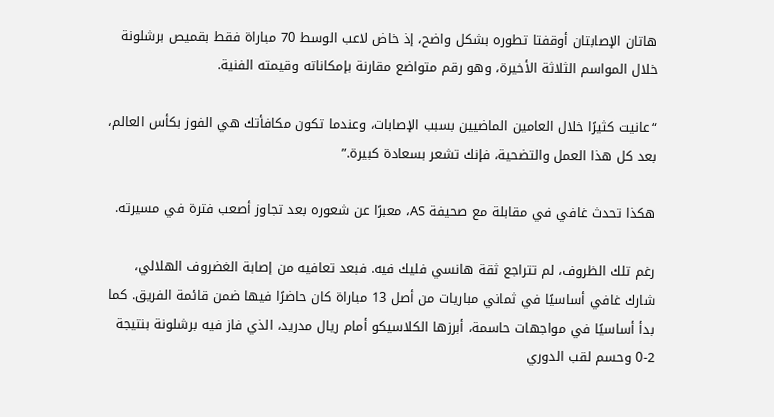هاتان الإصابتان أوقفتا تطوره بشكل واضح، إذ خاض لاعب الوسط 70 مباراة فقط بقميص برشلونة خلال المواسم الثلاثة الأخيرة، وهو رقم متواضع مقارنة بإمكاناته وقيمته الفنية.

“عانيت كثيرًا خلال العامين الماضيين بسبب الإصابات، وعندما تكون مكافأتك هي الفوز بكأس العالم، بعد كل هذا العمل والتضحية، فإنك تشعر بسعادة كبيرة.”

هكذا تحدث غافي في مقابلة مع صحيفة AS، معبرًا عن شعوره بعد تجاوز أصعب فترة في مسيرته.

رغم تلك الظروف، لم تتراجع ثقة هانسي فليك فيه. فبعد تعافيه من إصابة الغضروف الهلالي، شارك غافي أساسيًا في ثماني مباريات من أصل 13 مباراة كان حاضرًا فيها ضمن قائمة الفريق. كما بدأ أساسيًا في مواجهات حاسمة، أبرزها الكلاسيكو أمام ريال مدريد، الذي فاز فيه برشلونة بنتيجة 2-0 وحسم لقب الدوري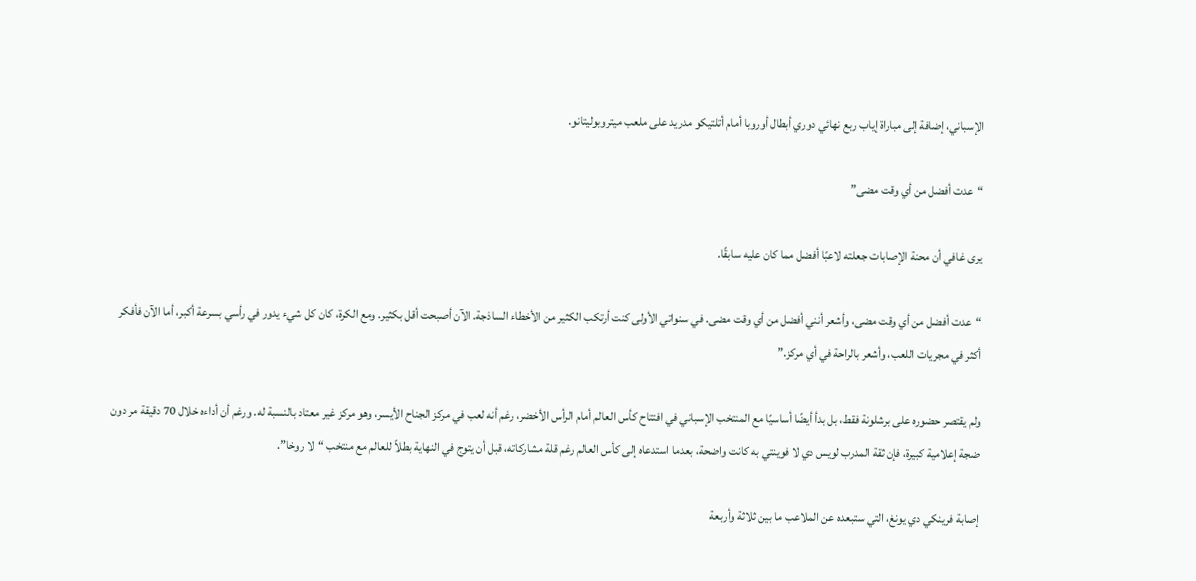الإسباني، إضافة إلى مباراة إياب ربع نهائي دوري أبطال أوروبا أمام أتلتيكو مدريد على ملعب ميتروبوليتانو.

“عدت أفضل من أي وقت مضى”

يرى غافي أن محنة الإصابات جعلته لاعبًا أفضل مما كان عليه سابقًا.

“عدت أفضل من أي وقت مضى، وأشعر أنني أفضل من أي وقت مضى. في سنواتي الأولى كنت أرتكب الكثير من الأخطاء الساذجة. الآن أصبحت أقل بكثير. ومع الكرة، كان كل شيء يدور في رأسي بسرعة أكبر، أما الآن فأفكر أكثر في مجريات اللعب، وأشعر بالراحة في أي مركز.”

ولم يقتصر حضوره على برشلونة فقط، بل بدأ أيضًا أساسيًا مع المنتخب الإسباني في افتتاح كأس العالم أمام الرأس الأخضر، رغم أنه لعب في مركز الجناح الأيسر، وهو مركز غير معتاد بالنسبة له. ورغم أن أداءه خلال 70 دقيقة مر دون ضجة إعلامية كبيرة، فإن ثقة المدرب لويس دي لا فوينتي به كانت واضحة، بعدما استدعاه إلى كأس العالم رغم قلة مشاركاته، قبل أن يتوج في النهاية بطلاً للعالم مع منتخب “لا روخا”.

إصابة فرينكي دي يونغ، التي ستبعده عن الملاعب ما بين ثلاثة وأربعة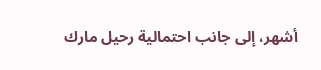أشهر، إلى جانب احتمالية رحيل مارك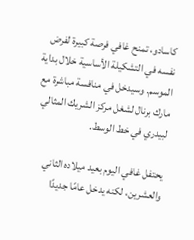كاسادو، تمنح غافي فرصة كبيرة لفرض نفسه في التشكيلة الأساسية خلال بداية الموسم. وسيدخل في منافسة مباشرة مع مارك برنال لشغل مركز الشريك المثالي لبيدري في خط الوسط.

يحتفل غافي اليوم بعيد ميلاده الثاني والعشرين، لكنه يدخل عامًا جديدًا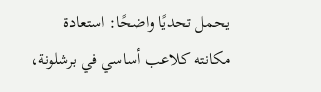يحمل تحديًا واضحًا: استعادة مكانته كلاعب أساسي في برشلونة،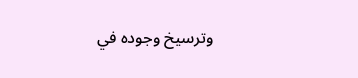وترسيخ وجوده في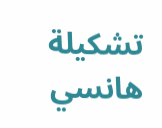تشكيلة هانسي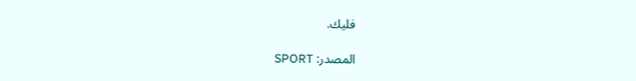فليك.

المصدر: SPORT